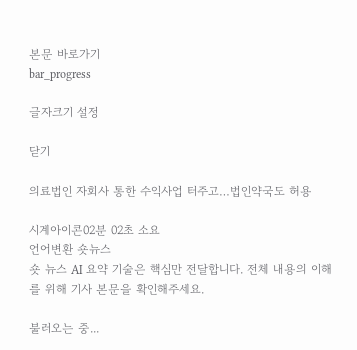본문 바로가기
bar_progress

글자크기 설정

닫기

의료법인 자회사 통한 수익사업 터주고…법인약국도 허용

시계아이콘02분 02초 소요
언어변환 숏뉴스
숏 뉴스 AI 요약 기술은 핵심만 전달합니다. 전체 내용의 이해를 위해 기사 본문을 확인해주세요.

불러오는 중...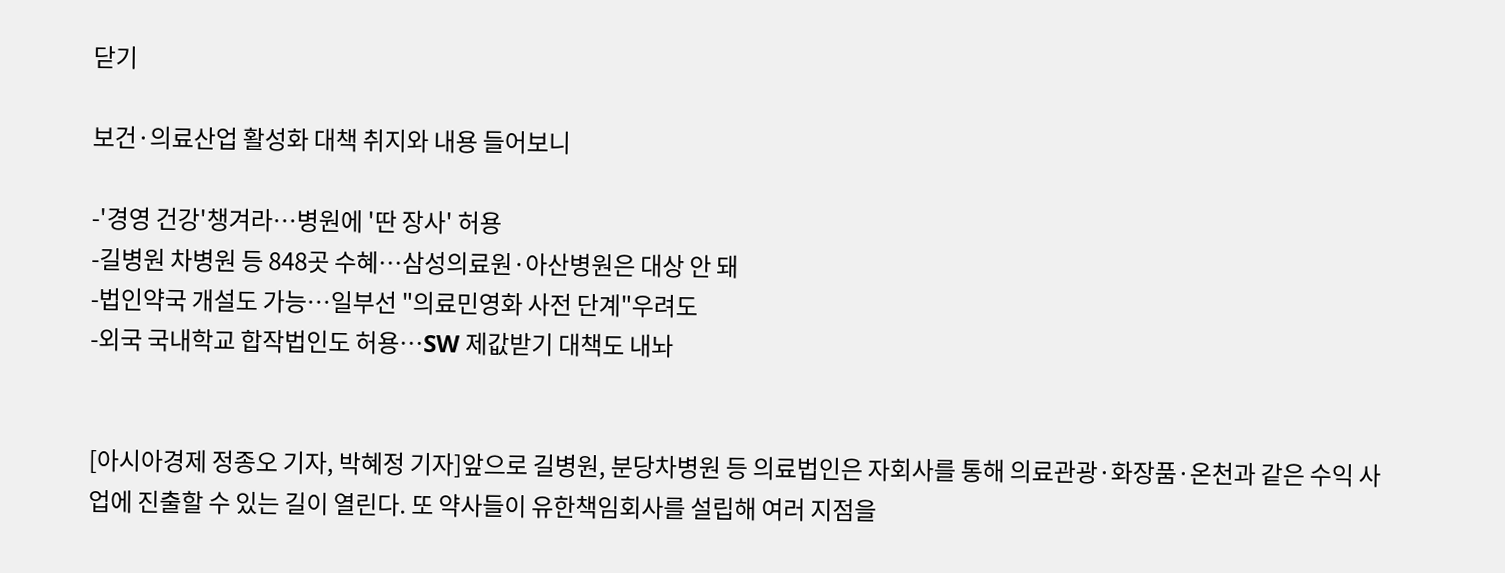닫기

보건·의료산업 활성화 대책 취지와 내용 들어보니

-'경영 건강'챙겨라…병원에 '딴 장사' 허용
-길병원 차병원 등 848곳 수혜…삼성의료원·아산병원은 대상 안 돼
-법인약국 개설도 가능…일부선 "의료민영화 사전 단계"우려도
-외국 국내학교 합작법인도 허용…SW 제값받기 대책도 내놔


[아시아경제 정종오 기자, 박혜정 기자]앞으로 길병원, 분당차병원 등 의료법인은 자회사를 통해 의료관광·화장품·온천과 같은 수익 사업에 진출할 수 있는 길이 열린다. 또 약사들이 유한책임회사를 설립해 여러 지점을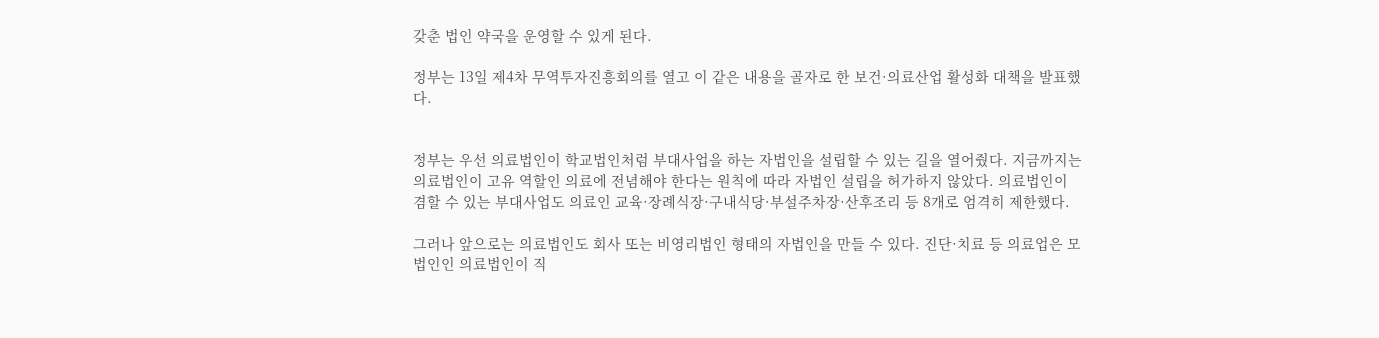갖춘 법인 약국을 운영할 수 있게 된다.

정부는 13일 제4차 무역투자진흥회의를 열고 이 같은 내용을 골자로 한 보건·의료산업 활성화 대책을 발표했다.


정부는 우선 의료법인이 학교법인처럼 부대사업을 하는 자법인을 설립할 수 있는 길을 열어줬다. 지금까지는 의료법인이 고유 역할인 의료에 전념해야 한다는 원칙에 따라 자법인 설립을 허가하지 않았다. 의료법인이 겸할 수 있는 부대사업도 의료인 교육·장례식장·구내식당·부설주차장·산후조리 등 8개로 엄격히 제한했다.

그러나 앞으로는 의료법인도 회사 또는 비영리법인 형태의 자법인을 만들 수 있다. 진단·치료 등 의료업은 모법인인 의료법인이 직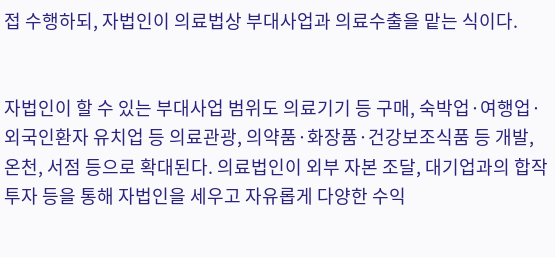접 수행하되, 자법인이 의료법상 부대사업과 의료수출을 맡는 식이다.


자법인이 할 수 있는 부대사업 범위도 의료기기 등 구매, 숙박업·여행업·외국인환자 유치업 등 의료관광, 의약품·화장품·건강보조식품 등 개발, 온천, 서점 등으로 확대된다. 의료법인이 외부 자본 조달, 대기업과의 합작투자 등을 통해 자법인을 세우고 자유롭게 다양한 수익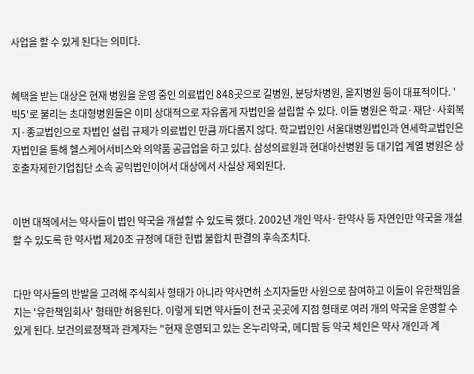사업을 할 수 있게 된다는 의미다.


혜택을 받는 대상은 현재 병원을 운영 중인 의료법인 848곳으로 길병원, 분당차병원, 을지병원 등이 대표적이다. '빅5'로 불리는 초대형병원들은 이미 상대적으로 자유롭게 자법인을 설립할 수 있다. 이들 병원은 학교·재단·사회복지·종교법인으로 자법인 설립 규제가 의료법인 만큼 까다롭지 않다. 학교법인인 서울대병원법인과 연세학교법인은 자법인을 통해 헬스케어서비스와 의약품 공급업을 하고 있다. 삼성의료원과 현대아산병원 등 대기업 계열 병원은 상호출자제한기업집단 소속 공익법인이어서 대상에서 사실상 제외된다.


이번 대책에서는 약사들이 법인 약국을 개설할 수 있도록 했다. 2002년 개인 약사·한약사 등 자연인만 약국을 개설할 수 있도록 한 약사법 제20조 규정에 대한 헌법 불합치 판결의 후속조치다.


다만 약사들의 반발을 고려해 주식회사 형태가 아니라 약사면허 소지자들만 사원으로 참여하고 이들이 유한책임을 지는 '유한책임회사' 형태만 허용된다. 이렇게 되면 약사들이 전국 곳곳에 지점 형태로 여러 개의 약국을 운영할 수 있게 된다. 보건의료정책과 관계자는 "현재 운영되고 있는 온누리약국, 메디팜 등 약국 체인은 약사 개인과 계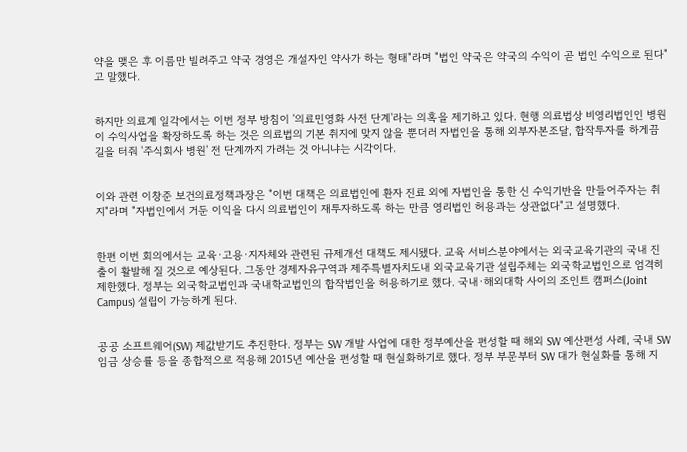약을 맺은 후 이름만 빌려주고 약국 경영은 개설자인 약사가 하는 형태"라며 "법인 약국은 약국의 수익이 곧 법인 수익으로 된다"고 말했다.


하지만 의료계 일각에서는 이번 정부 방침이 '의료민영화 사전 단계'라는 의혹을 제기하고 있다. 현행 의료법상 비영리법인인 병원이 수익사업을 확장하도록 하는 것은 의료법의 기본 취지에 맞지 않을 뿐더러 자법인을 통해 외부자본조달, 합작투자를 하게끔 길을 터줘 '주식회사 병원' 전 단계까지 가려는 것 아니냐는 시각이다.


이와 관련 이창준 보건의료정책과장은 "이번 대책은 의료법인에 환자 진료 외에 자법인을 통한 신 수익기반을 만들어주자는 취지"라며 "자법인에서 거둔 이익을 다시 의료법인이 재투자하도록 하는 만큼 영리법인 허용과는 상관없다"고 설명했다.


한편 이번 회의에서는 교육·고용·지자체와 관련된 규제개선 대책도 제시됐다. 교육 서비스분야에서는 외국교육기관의 국내 진출이 활발해 질 것으로 예상된다. 그동안 경제자유구역과 제주특별자치도내 외국교육기관 설립주체는 외국학교법인으로 엄격히 제한했다. 정부는 외국학교법인과 국내학교법인의 합작법인을 허용하기로 했다. 국내·해외대학 사이의 조인트 캠퍼스(Joint Campus) 설립이 가능하게 된다.


공공 소프트웨어(SW) 제값받기도 추진한다. 정부는 SW 개발 사업에 대한 정부예산을 편성할 때 해외 SW 예산편성 사례, 국내 SW 임금 상승률 등을 종합적으로 적용해 2015년 예산을 편성할 때 현실화하기로 했다. 정부 부문부터 SW 대가 현실화를 통해 지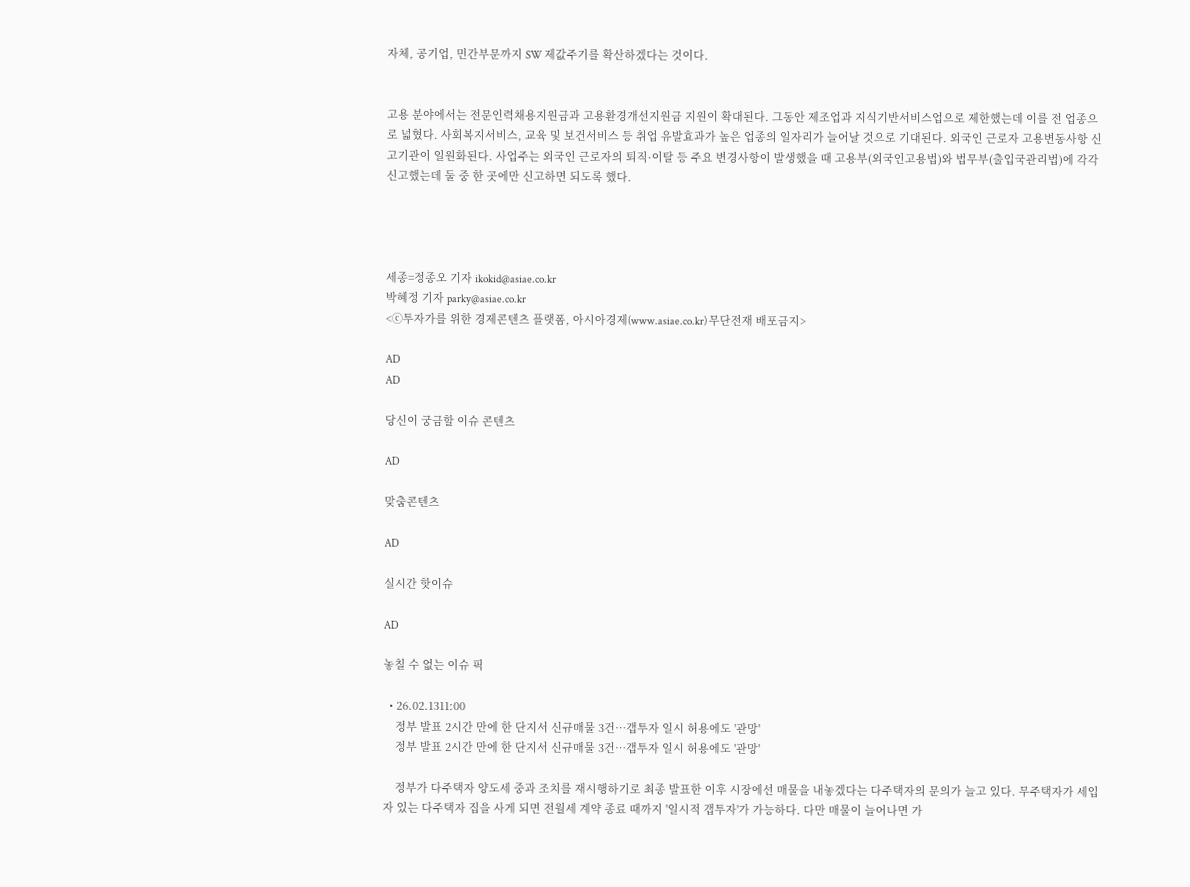자체, 공기업, 민간부문까지 SW 제값주기를 확산하겠다는 것이다.


고용 분야에서는 전문인력채용지원금과 고용환경개선지원금 지원이 확대된다. 그동안 제조업과 지식기반서비스업으로 제한했는데 이를 전 업종으로 넓혔다. 사회복지서비스, 교육 및 보건서비스 등 취업 유발효과가 높은 업종의 일자리가 늘어날 것으로 기대된다. 외국인 근로자 고용변동사항 신고기관이 일원화된다. 사업주는 외국인 근로자의 퇴직·이탈 등 주요 변경사항이 발생했을 때 고용부(외국인고용법)와 법무부(출입국관리법)에 각각 신고했는데 둘 중 한 곳에만 신고하면 되도록 했다.




세종=정종오 기자 ikokid@asiae.co.kr
박혜정 기자 parky@asiae.co.kr
<ⓒ투자가를 위한 경제콘텐츠 플랫폼, 아시아경제(www.asiae.co.kr) 무단전재 배포금지>

AD
AD

당신이 궁금할 이슈 콘텐츠

AD

맞춤콘텐츠

AD

실시간 핫이슈

AD

놓칠 수 없는 이슈 픽

  • 26.02.1311:00
    정부 발표 2시간 만에 한 단지서 신규매물 3건…갭투자 일시 허용에도 '관망'
    정부 발표 2시간 만에 한 단지서 신규매물 3건…갭투자 일시 허용에도 '관망'

    정부가 다주택자 양도세 중과 조치를 재시행하기로 최종 발표한 이후 시장에선 매물을 내놓겠다는 다주택자의 문의가 늘고 있다. 무주택자가 세입자 있는 다주택자 집을 사게 되면 전월세 계약 종료 때까지 '일시적 갭투자'가 가능하다. 다만 매물이 늘어나면 가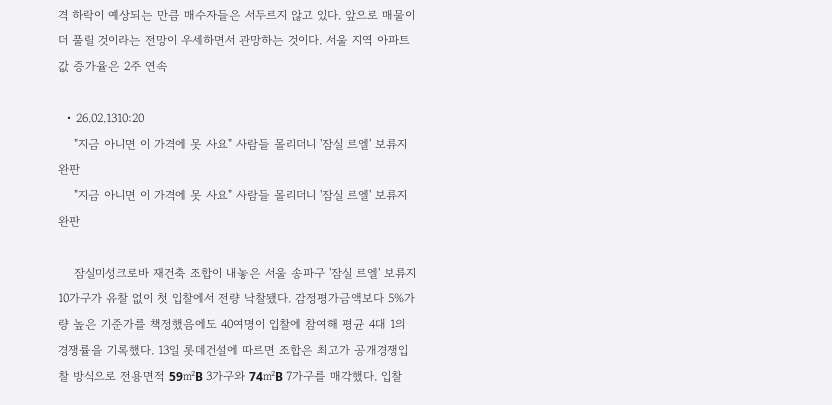격 하락이 예상되는 만큼 매수자들은 서두르지 않고 있다. 앞으로 매물이 더 풀릴 것이라는 전망이 우세하면서 관망하는 것이다. 서울 지역 아파트 값 증가율은 2주 연속

  • 26.02.1310:20
    "지금 아니면 이 가격에 못 사요" 사람들 몰리더니 '잠실 르엘' 보류지 완판
    "지금 아니면 이 가격에 못 사요" 사람들 몰리더니 '잠실 르엘' 보류지 완판

    잠실미성크로바 재건축 조합이 내놓은 서울 송파구 '잠실 르엘' 보류지 10가구가 유찰 없이 첫 입찰에서 전량 낙찰됐다. 감정평가금액보다 5%가량 높은 기준가를 책정했음에도 40여명이 입찰에 참여해 평균 4대 1의 경쟁률을 기록했다. 13일 롯데건설에 따르면 조합은 최고가 공개경쟁입찰 방식으로 전용면적 59㎡B 3가구와 74㎡B 7가구를 매각했다. 입찰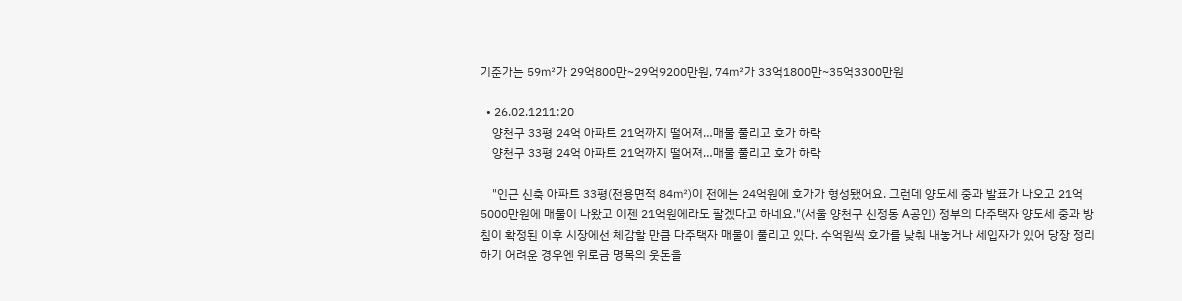기준가는 59㎡가 29억800만~29억9200만원, 74㎡가 33억1800만~35억3300만원

  • 26.02.1211:20
    양천구 33평 24억 아파트 21억까지 떨어져…매물 풀리고 호가 하락
    양천구 33평 24억 아파트 21억까지 떨어져…매물 풀리고 호가 하락

    "인근 신축 아파트 33평(전용면적 84㎡)이 전에는 24억원에 호가가 형성됐어요. 그런데 양도세 중과 발표가 나오고 21억5000만원에 매물이 나왔고 이젠 21억원에라도 팔겠다고 하네요."(서울 양천구 신정동 A공인) 정부의 다주택자 양도세 중과 방침이 확정된 이후 시장에선 체감할 만큼 다주택자 매물이 풀리고 있다. 수억원씩 호가를 낮춰 내놓거나 세입자가 있어 당장 정리하기 어려운 경우엔 위로금 명목의 웃돈을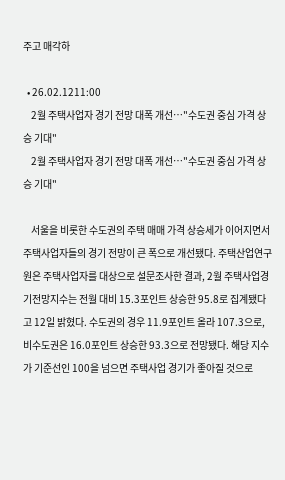주고 매각하

  • 26.02.1211:00
    2월 주택사업자 경기 전망 대폭 개선…"수도권 중심 가격 상승 기대"
    2월 주택사업자 경기 전망 대폭 개선…"수도권 중심 가격 상승 기대"

    서울을 비롯한 수도권의 주택 매매 가격 상승세가 이어지면서 주택사업자들의 경기 전망이 큰 폭으로 개선됐다. 주택산업연구원은 주택사업자를 대상으로 설문조사한 결과, 2월 주택사업경기전망지수는 전월 대비 15.3포인트 상승한 95.8로 집계됐다고 12일 밝혔다. 수도권의 경우 11.9포인트 올라 107.3으로, 비수도권은 16.0포인트 상승한 93.3으로 전망됐다. 해당 지수가 기준선인 100을 넘으면 주택사업 경기가 좋아질 것으로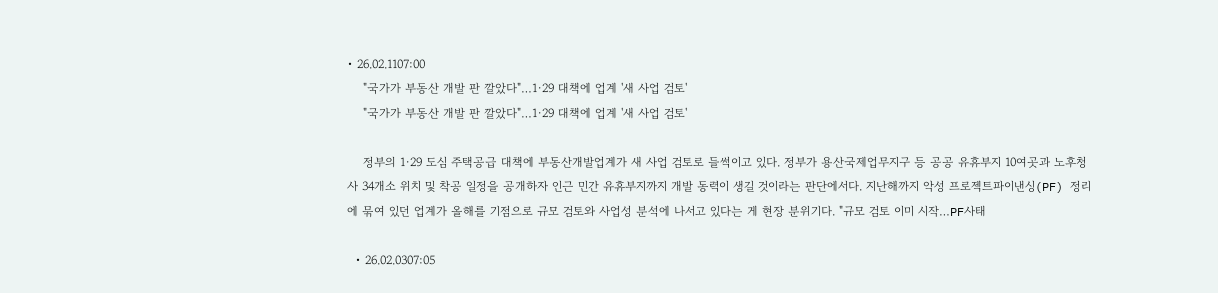• 26.02.1107:00
    "국가가 부동산 개발 판 깔았다"…1·29 대책에 업계 '새 사업 검토'
    "국가가 부동산 개발 판 깔았다"…1·29 대책에 업계 '새 사업 검토'

    정부의 1·29 도심 주택공급 대책에 부동산개발업계가 새 사업 검토로 들썩이고 있다. 정부가 용산국제업무지구 등 공공 유휴부지 10여곳과 노후청사 34개소 위치 및 착공 일정을 공개하자 인근 민간 유휴부지까지 개발 동력이 생길 것이라는 판단에서다. 지난해까지 악성 프로젝트파이낸싱(PF) 정리에 묶여 있던 업계가 올해를 기점으로 규모 검토와 사업성 분석에 나서고 있다는 게 현장 분위기다. "규모 검토 이미 시작…PF사태

  • 26.02.0307:05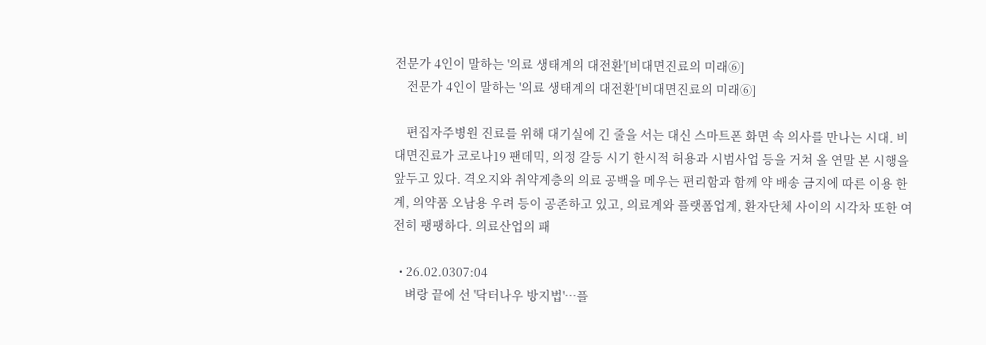전문가 4인이 말하는 '의료 생태계의 대전환'[비대면진료의 미래⑥]
    전문가 4인이 말하는 '의료 생태계의 대전환'[비대면진료의 미래⑥]

    편집자주병원 진료를 위해 대기실에 긴 줄을 서는 대신 스마트폰 화면 속 의사를 만나는 시대. 비대면진료가 코로나19 팬데믹, 의정 갈등 시기 한시적 허용과 시범사업 등을 거쳐 올 연말 본 시행을 앞두고 있다. 격오지와 취약계층의 의료 공백을 메우는 편리함과 함께 약 배송 금지에 따른 이용 한계, 의약품 오남용 우려 등이 공존하고 있고, 의료계와 플랫폼업계, 환자단체 사이의 시각차 또한 여전히 팽팽하다. 의료산업의 패

  • 26.02.0307:04
    벼랑 끝에 선 '닥터나우 방지법'…플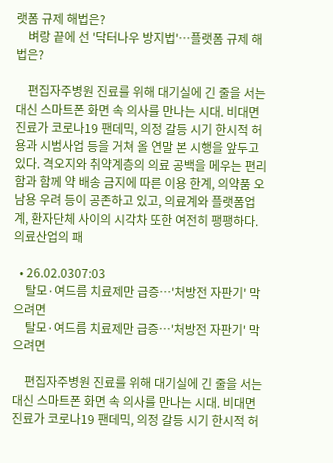랫폼 규제 해법은?
    벼랑 끝에 선 '닥터나우 방지법'…플랫폼 규제 해법은?

    편집자주병원 진료를 위해 대기실에 긴 줄을 서는 대신 스마트폰 화면 속 의사를 만나는 시대. 비대면진료가 코로나19 팬데믹, 의정 갈등 시기 한시적 허용과 시범사업 등을 거쳐 올 연말 본 시행을 앞두고 있다. 격오지와 취약계층의 의료 공백을 메우는 편리함과 함께 약 배송 금지에 따른 이용 한계, 의약품 오남용 우려 등이 공존하고 있고, 의료계와 플랫폼업계, 환자단체 사이의 시각차 또한 여전히 팽팽하다. 의료산업의 패

  • 26.02.0307:03
    탈모·여드름 치료제만 급증…'처방전 자판기' 막으려면
    탈모·여드름 치료제만 급증…'처방전 자판기' 막으려면

    편집자주병원 진료를 위해 대기실에 긴 줄을 서는 대신 스마트폰 화면 속 의사를 만나는 시대. 비대면진료가 코로나19 팬데믹, 의정 갈등 시기 한시적 허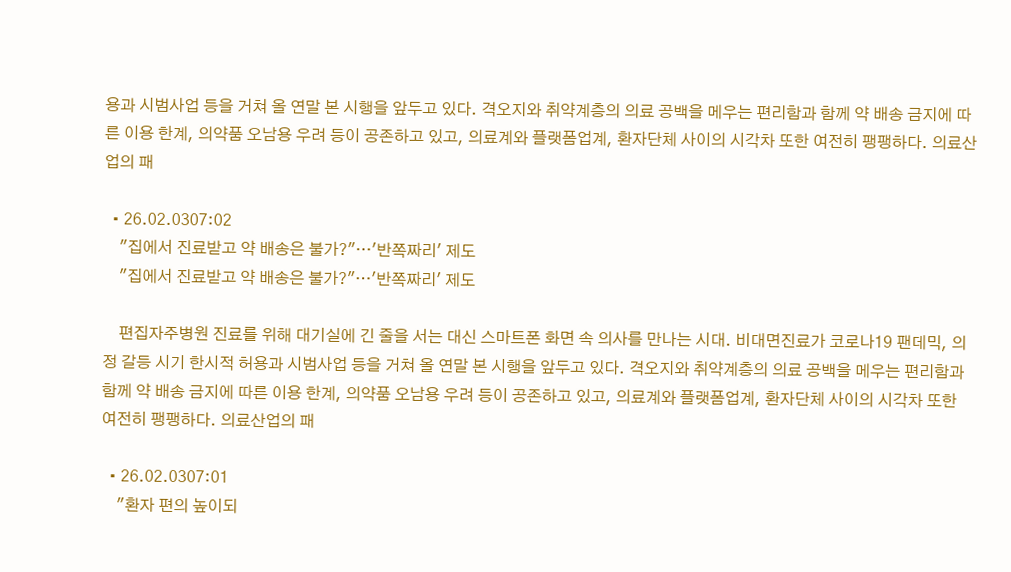용과 시범사업 등을 거쳐 올 연말 본 시행을 앞두고 있다. 격오지와 취약계층의 의료 공백을 메우는 편리함과 함께 약 배송 금지에 따른 이용 한계, 의약품 오남용 우려 등이 공존하고 있고, 의료계와 플랫폼업계, 환자단체 사이의 시각차 또한 여전히 팽팽하다. 의료산업의 패

  • 26.02.0307:02
    "집에서 진료받고 약 배송은 불가?"…'반쪽짜리' 제도
    "집에서 진료받고 약 배송은 불가?"…'반쪽짜리' 제도

    편집자주병원 진료를 위해 대기실에 긴 줄을 서는 대신 스마트폰 화면 속 의사를 만나는 시대. 비대면진료가 코로나19 팬데믹, 의정 갈등 시기 한시적 허용과 시범사업 등을 거쳐 올 연말 본 시행을 앞두고 있다. 격오지와 취약계층의 의료 공백을 메우는 편리함과 함께 약 배송 금지에 따른 이용 한계, 의약품 오남용 우려 등이 공존하고 있고, 의료계와 플랫폼업계, 환자단체 사이의 시각차 또한 여전히 팽팽하다. 의료산업의 패

  • 26.02.0307:01
    "환자 편의 높이되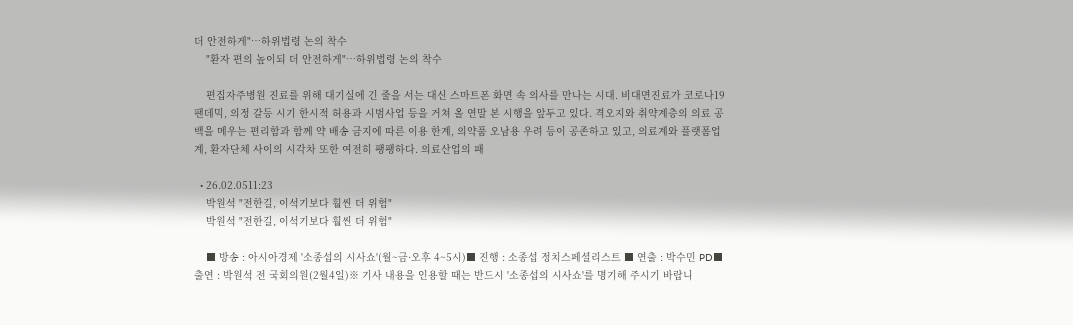더 안전하게"…하위법령 논의 착수
    "환자 편의 높이되 더 안전하게"…하위법령 논의 착수

    편집자주병원 진료를 위해 대기실에 긴 줄을 서는 대신 스마트폰 화면 속 의사를 만나는 시대. 비대면진료가 코로나19 팬데믹, 의정 갈등 시기 한시적 허용과 시범사업 등을 거쳐 올 연말 본 시행을 앞두고 있다. 격오지와 취약계층의 의료 공백을 메우는 편리함과 함께 약 배송 금지에 따른 이용 한계, 의약품 오남용 우려 등이 공존하고 있고, 의료계와 플랫폼업계, 환자단체 사이의 시각차 또한 여전히 팽팽하다. 의료산업의 패

  • 26.02.0511:23
    박원석 "전한길, 이석기보다 훨씬 더 위험"
    박원석 "전한길, 이석기보다 훨씬 더 위험"

    ■ 방송 : 아시아경제 '소종섭의 시사쇼'(월~금·오후 4~5시)■ 진행 : 소종섭 정치스페셜리스트 ■ 연출 : 박수민 PD■ 출연 : 박원석 전 국회의원(2월4일)※ 기사 내용을 인용할 때는 반드시 '소종섭의 시사쇼'를 명기해 주시기 바랍니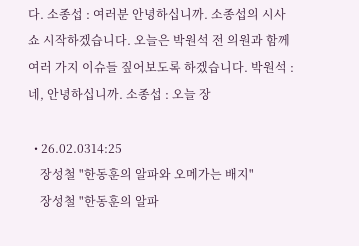다. 소종섭 : 여러분 안녕하십니까. 소종섭의 시사쇼 시작하겠습니다. 오늘은 박원석 전 의원과 함께 여러 가지 이슈들 짚어보도록 하겠습니다. 박원석 : 네, 안녕하십니까. 소종섭 : 오늘 장

  • 26.02.0314:25
    장성철 "한동훈의 알파와 오메가는 배지"
    장성철 "한동훈의 알파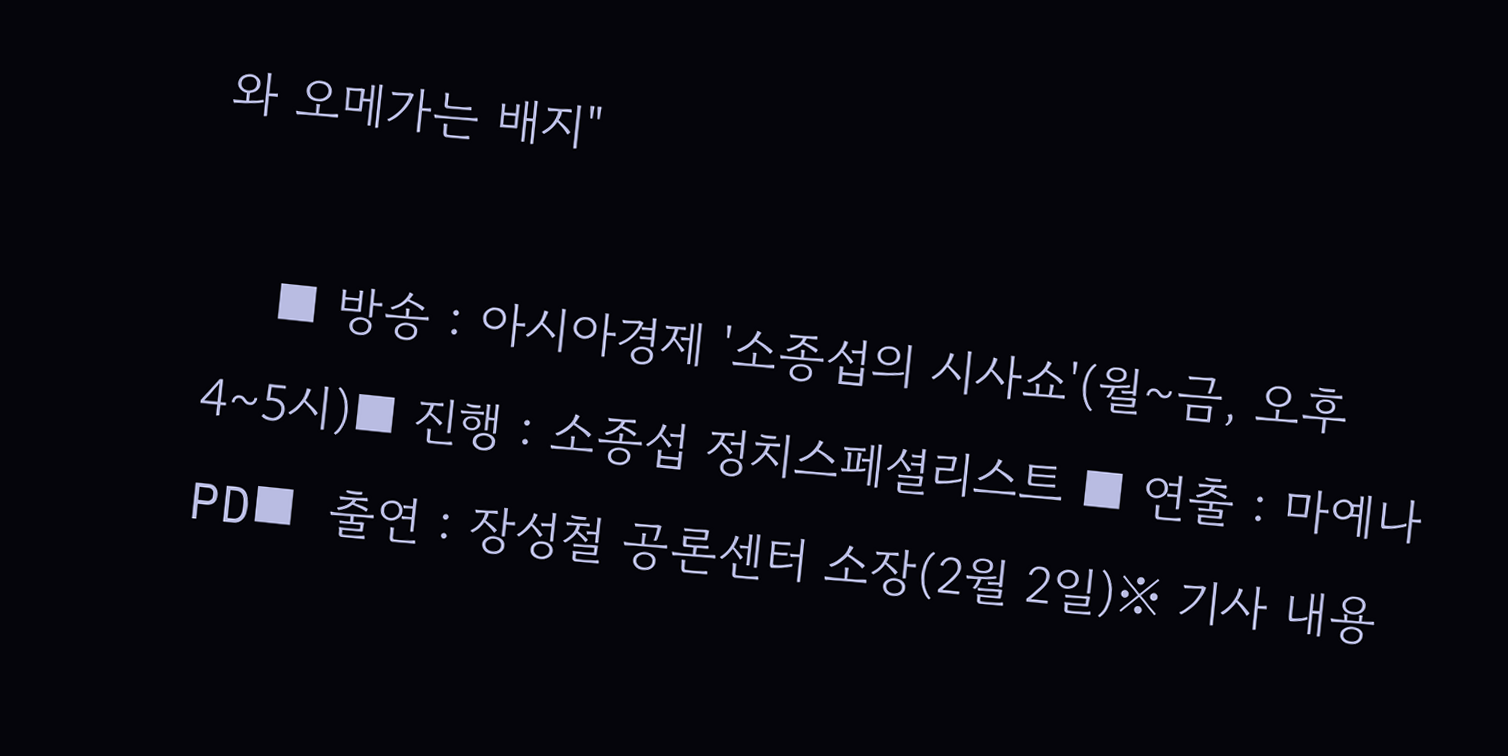와 오메가는 배지"

    ■ 방송 : 아시아경제 '소종섭의 시사쇼'(월~금, 오후 4~5시)■ 진행 : 소종섭 정치스페셜리스트 ■ 연출 : 마예나 PD■ 출연 : 장성철 공론센터 소장(2월 2일)※ 기사 내용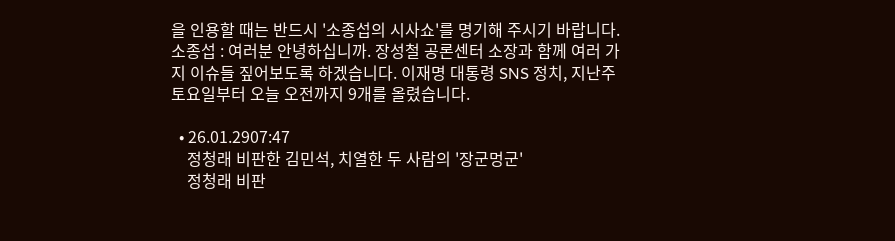을 인용할 때는 반드시 '소종섭의 시사쇼'를 명기해 주시기 바랍니다. 소종섭 : 여러분 안녕하십니까. 장성철 공론센터 소장과 함께 여러 가지 이슈들 짚어보도록 하겠습니다. 이재명 대통령 SNS 정치, 지난주 토요일부터 오늘 오전까지 9개를 올렸습니다.

  • 26.01.2907:47
    정청래 비판한 김민석, 치열한 두 사람의 '장군멍군'
    정청래 비판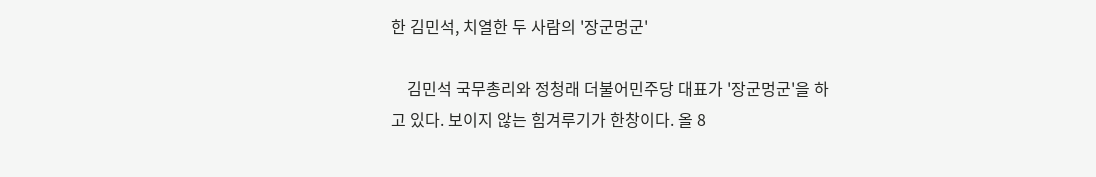한 김민석, 치열한 두 사람의 '장군멍군'

    김민석 국무총리와 정청래 더불어민주당 대표가 '장군멍군'을 하고 있다. 보이지 않는 힘겨루기가 한창이다. 올 8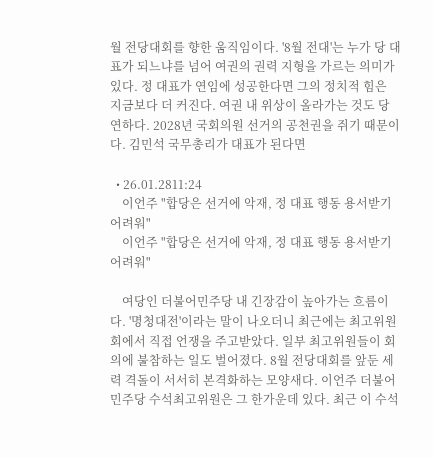월 전당대회를 향한 움직임이다. '8월 전대'는 누가 당 대표가 되느냐를 넘어 여권의 권력 지형을 가르는 의미가 있다. 정 대표가 연임에 성공한다면 그의 정치적 힘은 지금보다 더 커진다. 여권 내 위상이 올라가는 것도 당연하다. 2028년 국회의원 선거의 공천권을 쥐기 때문이다. 김민석 국무총리가 대표가 된다면

  • 26.01.2811:24
    이언주 "합당은 선거에 악재, 정 대표 행동 용서받기 어려워"
    이언주 "합당은 선거에 악재, 정 대표 행동 용서받기 어려워"

    여당인 더불어민주당 내 긴장감이 높아가는 흐름이다. '명청대전'이라는 말이 나오더니 최근에는 최고위원회에서 직접 언쟁을 주고받았다. 일부 최고위원들이 회의에 불참하는 일도 벌어졌다. 8월 전당대회를 앞둔 세력 격돌이 서서히 본격화하는 모양새다. 이언주 더불어민주당 수석최고위원은 그 한가운데 있다. 최근 이 수석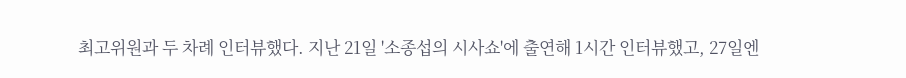최고위원과 두 차례 인터뷰했다. 지난 21일 '소종섭의 시사쇼'에 출연해 1시간 인터뷰했고, 27일엔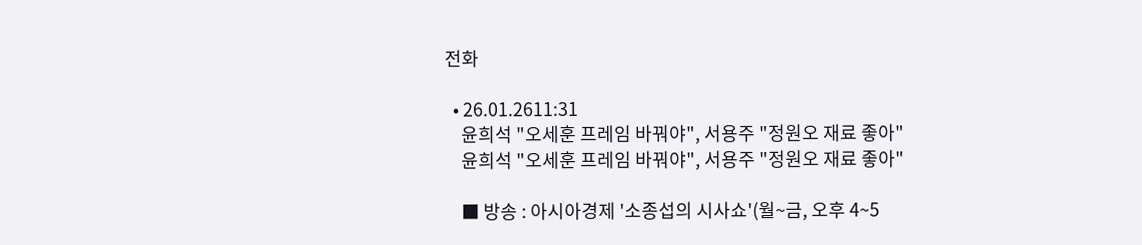전화

  • 26.01.2611:31
    윤희석 "오세훈 프레임 바꿔야", 서용주 "정원오 재료 좋아"
    윤희석 "오세훈 프레임 바꿔야", 서용주 "정원오 재료 좋아"

    ■ 방송 : 아시아경제 '소종섭의 시사쇼'(월~금, 오후 4~5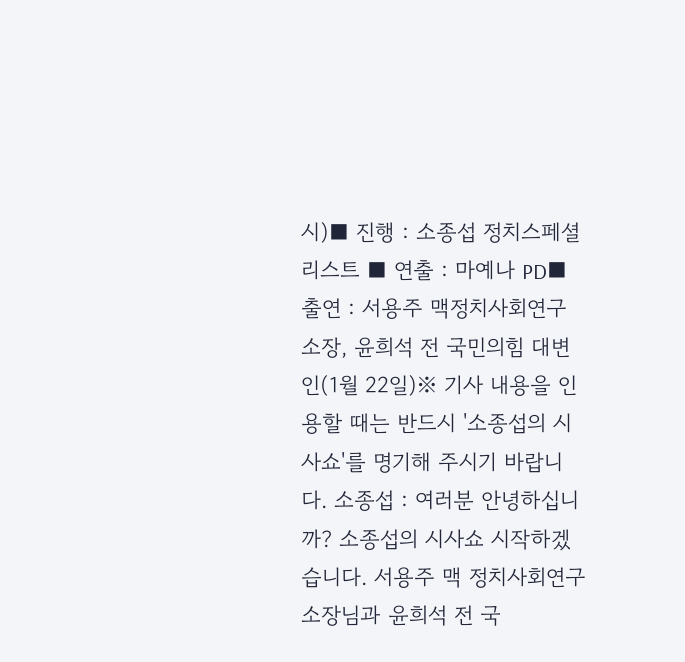시)■ 진행 : 소종섭 정치스페셜리스트 ■ 연출 : 마예나 PD■ 출연 : 서용주 맥정치사회연구소장, 윤희석 전 국민의힘 대변인(1월 22일)※ 기사 내용을 인용할 때는 반드시 '소종섭의 시사쇼'를 명기해 주시기 바랍니다. 소종섭 : 여러분 안녕하십니까? 소종섭의 시사쇼 시작하겠습니다. 서용주 맥 정치사회연구소장님과 윤희석 전 국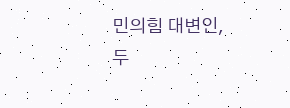민의힘 대변인, 두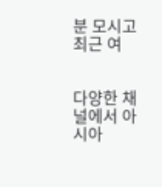분 모시고 최근 여


다양한 채널에서 아시아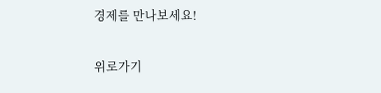경제를 만나보세요!

위로가기